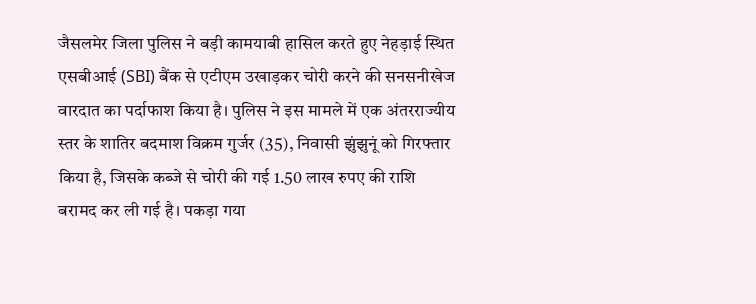जैसलमेर जिला पुलिस ने बड़ी कामयाबी हासिल करते हुए नेहड़ाई स्थित एसबीआई (SBI) बैंक से एटीएम उखाड़कर चोरी करने की सनसनीखेज वारदात का पर्दाफाश किया है। पुलिस ने इस मामले में एक अंतरराज्यीय स्तर के शातिर बदमाश विक्रम गुर्जर (35), निवासी झुंझुनूं को गिरफ्तार किया है, जिसके कब्जे से चोरी की गई 1.50 लाख रुपए की राशि बरामद कर ली गई है। पकड़ा गया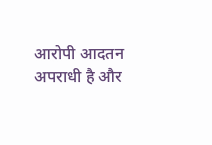आरोपी आदतन अपराधी है और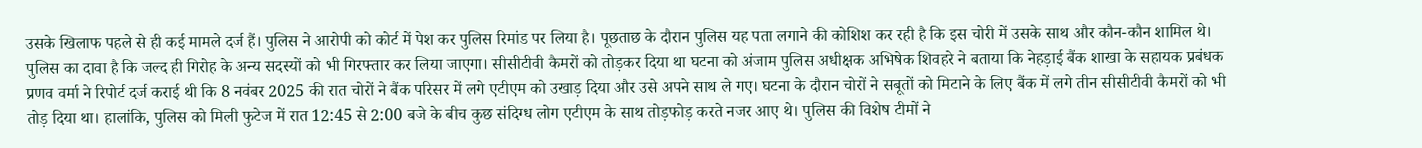उसके खिलाफ पहले से ही कई मामले दर्ज हैं। पुलिस ने आरोपी को कोर्ट में पेश कर पुलिस रिमांड पर लिया है। पूछताछ के दौरान पुलिस यह पता लगाने की कोशिश कर रही है कि इस चोरी में उसके साथ और कौन-कौन शामिल थे। पुलिस का दावा है कि जल्द ही गिरोह के अन्य सदस्यों को भी गिरफ्तार कर लिया जाएगा। सीसीटीवी कैमरों को तोड़कर दिया था घटना को अंजाम पुलिस अधीक्षक अभिषेक शिवहरे ने बताया कि नेहड़ाई बैंक शाखा के सहायक प्रबंधक प्रणव वर्मा ने रिपोर्ट दर्ज कराई थी कि 8 नवंबर 2025 की रात चोरों ने बैंक परिसर में लगे एटीएम को उखाड़ दिया और उसे अपने साथ ले गए। घटना के दौरान चोरों ने सबूतों को मिटाने के लिए बैंक में लगे तीन सीसीटीवी कैमरों को भी तोड़ दिया था। हालांकि, पुलिस को मिली फुटेज में रात 12:45 से 2:00 बजे के बीच कुछ संदिग्ध लोग एटीएम के साथ तोड़फोड़ करते नजर आए थे। पुलिस की विशेष टीमों ने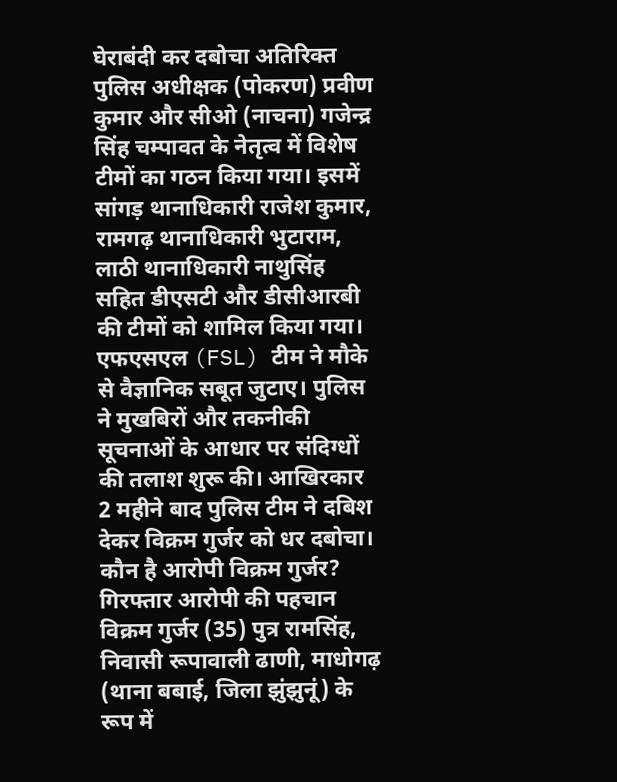घेराबंदी कर दबोचा अतिरिक्त पुलिस अधीक्षक (पोकरण) प्रवीण कुमार और सीओ (नाचना) गजेन्द्र सिंह चम्पावत के नेतृत्व में विशेष टीमों का गठन किया गया। इसमें सांगड़ थानाधिकारी राजेश कुमार, रामगढ़ थानाधिकारी भुटाराम, लाठी थानाधिकारी नाथुसिंह सहित डीएसटी और डीसीआरबी की टीमों को शामिल किया गया। एफएसएल (FSL) टीम ने मौके से वैज्ञानिक सबूत जुटाए। पुलिस ने मुखबिरों और तकनीकी सूचनाओं के आधार पर संदिग्धों की तलाश शुरू की। आखिरकार 2 महीने बाद पुलिस टीम ने दबिश देकर विक्रम गुर्जर को धर दबोचा। कौन है आरोपी विक्रम गुर्जर? गिरफ्तार आरोपी की पहचान विक्रम गुर्जर (35) पुत्र रामसिंह, निवासी रूपावाली ढाणी, माधोगढ़ (थाना बबाई, जिला झुंझुनूं) के रूप में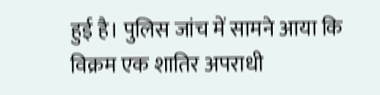हुई है। पुलिस जांच में सामने आया कि विक्रम एक शातिर अपराधी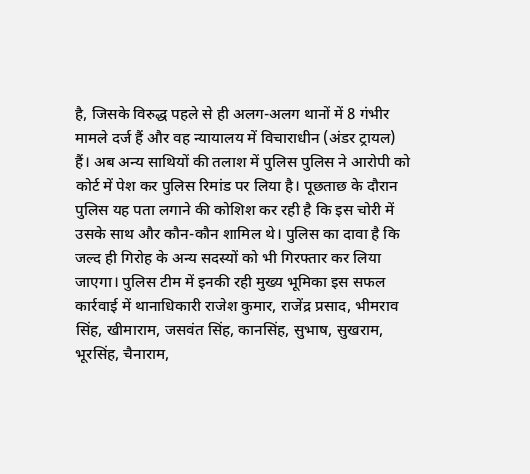है, जिसके विरुद्ध पहले से ही अलग-अलग थानों में 8 गंभीर मामले दर्ज हैं और वह न्यायालय में विचाराधीन (अंडर ट्रायल) हैं। अब अन्य साथियों की तलाश में पुलिस पुलिस ने आरोपी को कोर्ट में पेश कर पुलिस रिमांड पर लिया है। पूछताछ के दौरान पुलिस यह पता लगाने की कोशिश कर रही है कि इस चोरी में उसके साथ और कौन-कौन शामिल थे। पुलिस का दावा है कि जल्द ही गिरोह के अन्य सदस्यों को भी गिरफ्तार कर लिया जाएगा। पुलिस टीम में इनकी रही मुख्य भूमिका इस सफल कार्रवाई में थानाधिकारी राजेश कुमार, राजेंद्र प्रसाद, भीमराव सिंह, खीमाराम, जसवंत सिंह, कानसिंह, सुभाष, सुखराम, भूरसिंह, चैनाराम,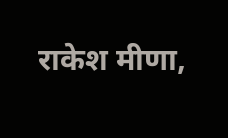राकेश मीणा,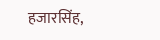हजारसिंह,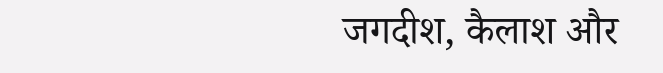जगदीश, कैलाश और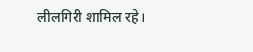लीलगिरी शामिल रहे।